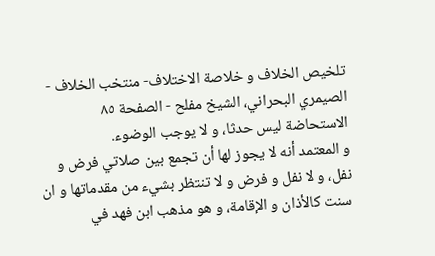تلخيص الخلاف و خلاصة الاختلاف- منتخب الخلاف - الصيمري البحراني، الشيخ مفلح - الصفحة ٨٥
الاستحاضة ليس حدثا، و لا يوجب الوضوء.
و المعتمد أنه لا يجوز لها أن تجمع بين صلاتي فرض و نفل، و لا نفل و فرض و لا تنتظر بشيء من مقدماتها و ان سنت كالأذان و الإقامة، و هو مذهب ابن فهد في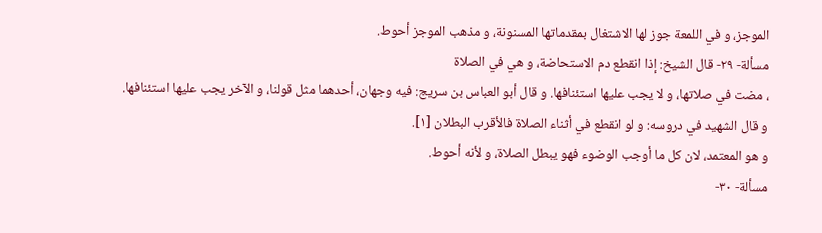الموجز، و في اللمعة جوز لها الاشتغال بمقدماتها المسنونة، و مذهب الموجز أحوط.
مسألة- ٢٩- قال الشيخ: إذا انقطع دم الاستحاضة، و هي في الصلاة
، مضت في صلاتها، و لا يجب عليها استئنافها. و قال أبو العباس بن سريج: فيه وجهان، أحدهما مثل قولنا، و الآخر يجب عليها استئنافها.
و قال الشهيد في دروسه: و لو انقطع في أثناء الصلاة فالأقرب البطلان [١].
و هو المعتمد، لان كل ما أوجب الوضوء فهو يبطل الصلاة، و لأنه أحوط.
مسألة- ٣٠-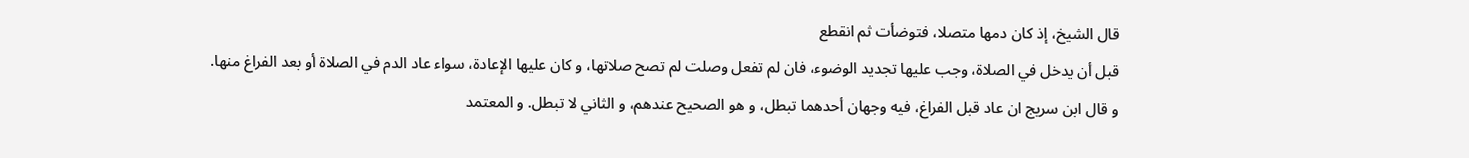قال الشيخ، إذ كان دمها متصلا، فتوضأت ثم انقطع
قبل أن يدخل في الصلاة، وجب عليها تجديد الوضوء، فان لم تفعل وصلت لم تصح صلاتها، و كان عليها الإعادة، سواء عاد الدم في الصلاة أو بعد الفراغ منها.
و قال ابن سريج ان عاد قبل الفراغ، فيه وجهان أحدهما تبطل، و هو الصحيح عندهم، و الثاني لا تبطل. و المعتمد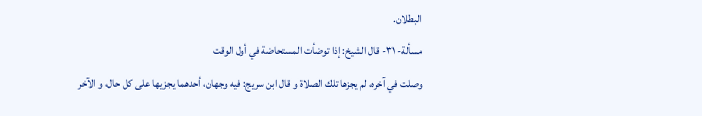البطلان.
مسألة- ٣١- قال الشيخ: إذا توضأت المستحاضة في أول الوقت
وصلت في آخره، لم يجزها تلك الصلاة و قال ابن سريج: فيه وجهان، أحدهما يجزيها على كل حال، و الآخر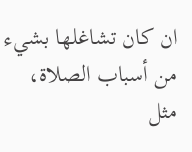ان كان تشاغلها بشيء من أسباب الصلاة، مثل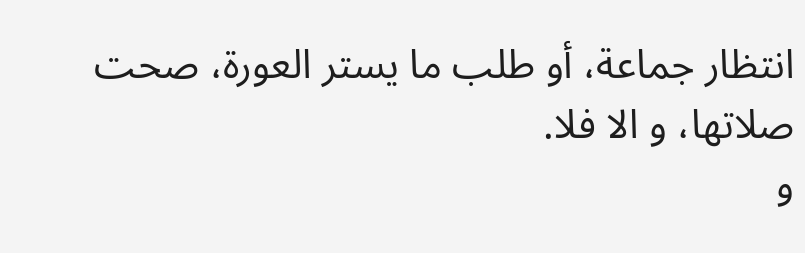انتظار جماعة، أو طلب ما يستر العورة، صحت صلاتها، و الا فلا.
و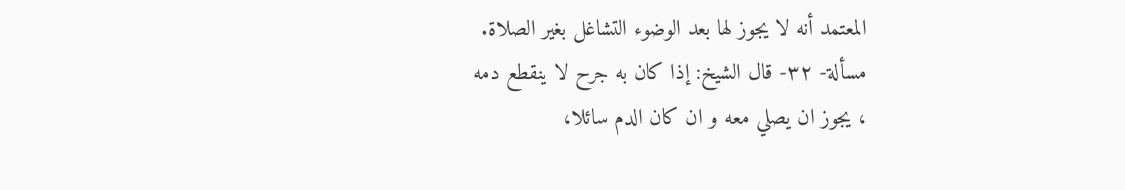المعتمد أنه لا يجوز لها بعد الوضوء التشاغل بغير الصلاة.
مسألة- ٣٢- قال الشيخ: إذا كان به جرح لا ينقطع دمه
، يجوز ان يصلي معه و ان كان الدم سائلا،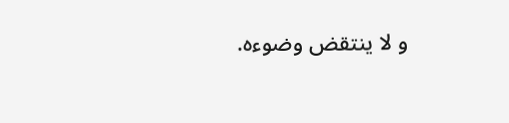و لا ينتقض وضوءه.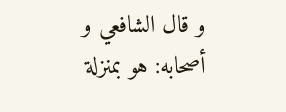و قال الشافعي و أصحابه: هو بمنزلة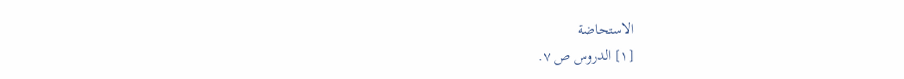الاستحاضة
[١] الدروس ص ٧.